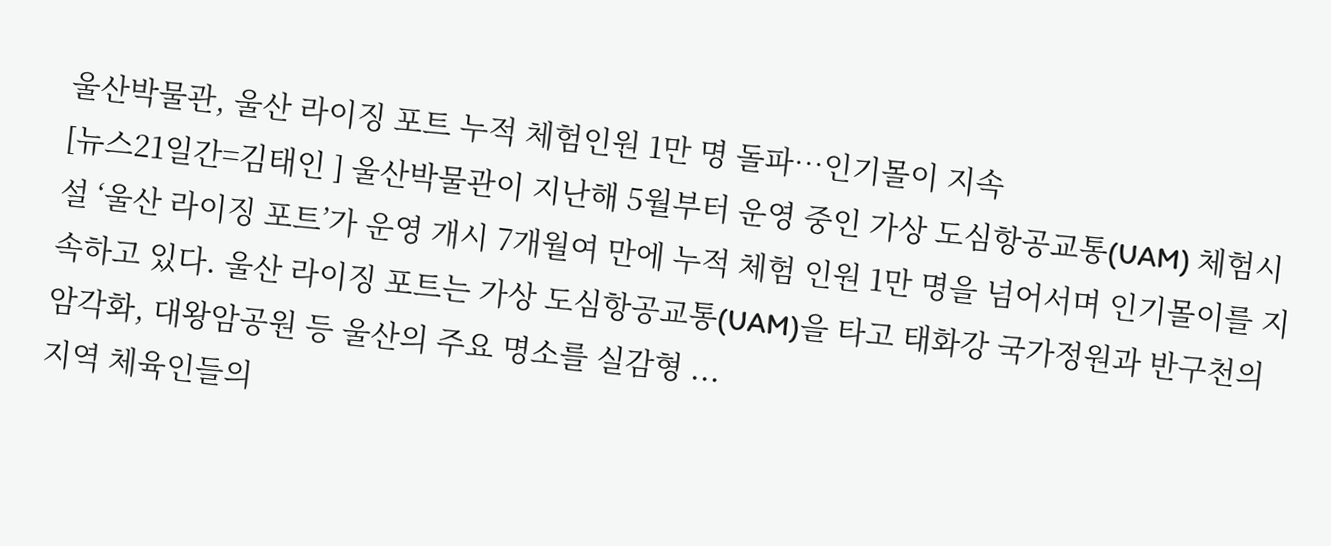울산박물관, 울산 라이징 포트 누적 체험인원 1만 명 돌파…인기몰이 지속
[뉴스21일간=김태인 ] 울산박물관이 지난해 5월부터 운영 중인 가상 도심항공교통(UAM) 체험시설 ‘울산 라이징 포트’가 운영 개시 7개월여 만에 누적 체험 인원 1만 명을 넘어서며 인기몰이를 지속하고 있다. 울산 라이징 포트는 가상 도심항공교통(UAM)을 타고 태화강 국가정원과 반구천의 암각화, 대왕암공원 등 울산의 주요 명소를 실감형 ...
지역 체육인들의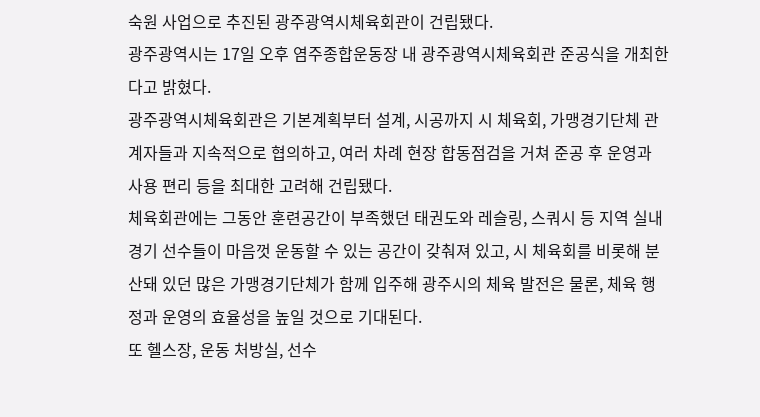숙원 사업으로 추진된 광주광역시체육회관이 건립됐다.
광주광역시는 17일 오후 염주종합운동장 내 광주광역시체육회관 준공식을 개최한다고 밝혔다.
광주광역시체육회관은 기본계획부터 설계, 시공까지 시 체육회, 가맹경기단체 관계자들과 지속적으로 협의하고, 여러 차례 현장 합동점검을 거쳐 준공 후 운영과 사용 편리 등을 최대한 고려해 건립됐다.
체육회관에는 그동안 훈련공간이 부족했던 태권도와 레슬링, 스쿼시 등 지역 실내경기 선수들이 마음껏 운동할 수 있는 공간이 갖춰져 있고, 시 체육회를 비롯해 분산돼 있던 많은 가맹경기단체가 함께 입주해 광주시의 체육 발전은 물론, 체육 행정과 운영의 효율성을 높일 것으로 기대된다.
또 헬스장, 운동 처방실, 선수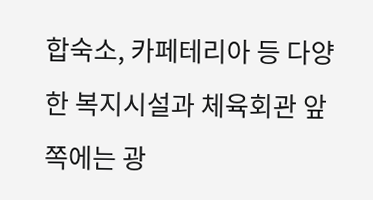합숙소, 카페테리아 등 다양한 복지시설과 체육회관 앞쪽에는 광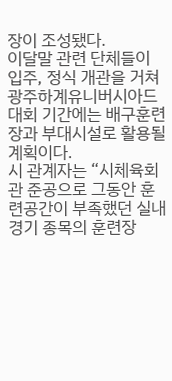장이 조성됐다.
이달말 관련 단체들이 입주, 정식 개관을 거쳐 광주하계유니버시아드대회 기간에는 배구훈련장과 부대시설로 활용될 계획이다.
시 관계자는 “시체육회관 준공으로 그동안 훈련공간이 부족했던 실내경기 종목의 훈련장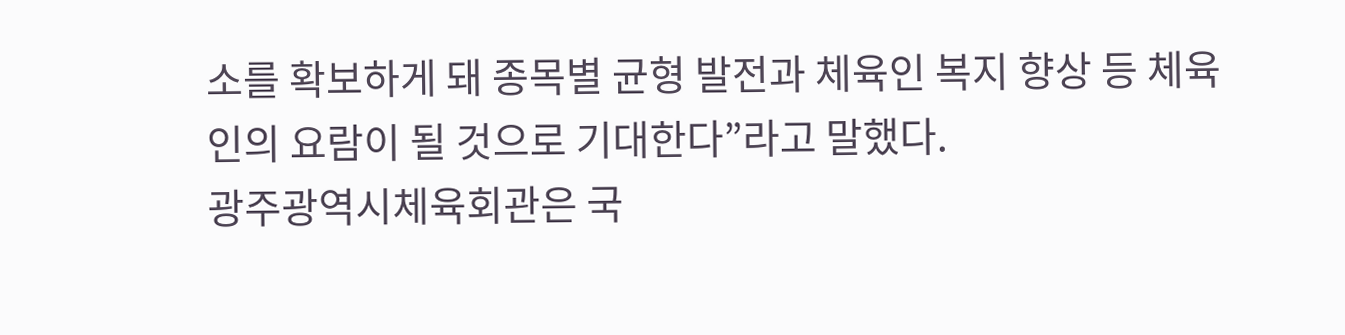소를 확보하게 돼 종목별 균형 발전과 체육인 복지 향상 등 체육인의 요람이 될 것으로 기대한다”라고 말했다.
광주광역시체육회관은 국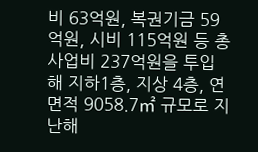비 63억원, 복권기금 59억원, 시비 115억원 등 총 사업비 237억원을 투입해 지하1층, 지상 4층, 연면적 9058.7㎡ 규모로 지난해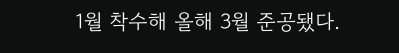1월 착수해 올해 3월 준공됐다.